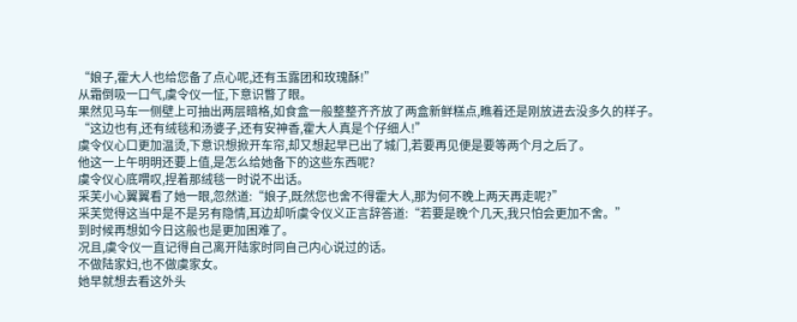“娘子,霍大人也给您备了点心呢,还有玉露团和玫瑰酥!”
从霜倒吸一口气,虞令仪一怔,下意识瞥了眼。
果然见马车一侧壁上可抽出两层暗格,如食盒一般整整齐齐放了两盒新鲜糕点,瞧着还是刚放进去没多久的样子。
“这边也有,还有绒毯和汤婆子,还有安神香,霍大人真是个仔细人!”
虞令仪心口更加温烫,下意识想掀开车帘,却又想起早已出了城门,若要再见便是要等两个月之后了。
他这一上午明明还要上值,是怎么给她备下的这些东西呢?
虞令仪心底喟叹,捏着那绒毯一时说不出话。
采芙小心翼翼看了她一眼,忽然道:“娘子,既然您也舍不得霍大人,那为何不晚上两天再走呢?”
采芙觉得这当中是不是另有隐情,耳边却听虞令仪义正言辞答道:“若要是晚个几天,我只怕会更加不舍。”
到时候再想如今日这般也是更加困难了。
况且,虞令仪一直记得自己离开陆家时同自己内心说过的话。
不做陆家妇,也不做虞家女。
她早就想去看这外头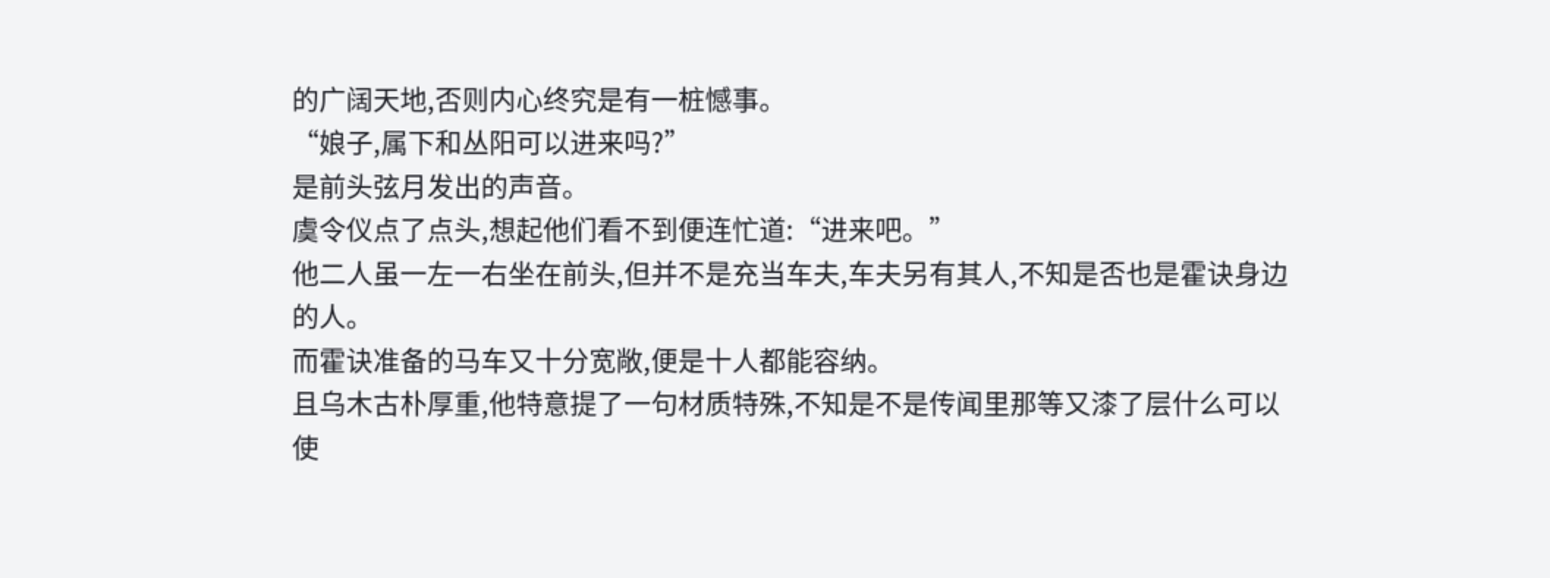的广阔天地,否则内心终究是有一桩憾事。
“娘子,属下和丛阳可以进来吗?”
是前头弦月发出的声音。
虞令仪点了点头,想起他们看不到便连忙道:“进来吧。”
他二人虽一左一右坐在前头,但并不是充当车夫,车夫另有其人,不知是否也是霍诀身边的人。
而霍诀准备的马车又十分宽敞,便是十人都能容纳。
且乌木古朴厚重,他特意提了一句材质特殊,不知是不是传闻里那等又漆了层什么可以使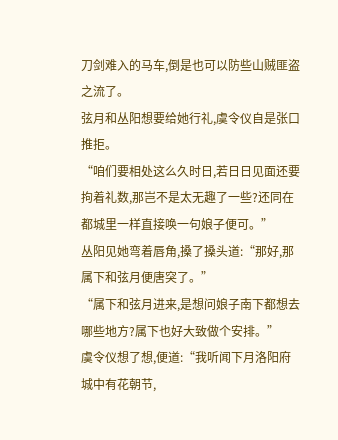刀剑难入的马车,倒是也可以防些山贼匪盗之流了。
弦月和丛阳想要给她行礼,虞令仪自是张口推拒。
“咱们要相处这么久时日,若日日见面还要拘着礼数,那岂不是太无趣了一些?还同在都城里一样直接唤一句娘子便可。”
丛阳见她弯着唇角,搡了搡头道:“那好,那属下和弦月便唐突了。”
“属下和弦月进来,是想问娘子南下都想去哪些地方?属下也好大致做个安排。”
虞令仪想了想,便道:“我听闻下月洛阳府城中有花朝节,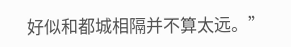好似和都城相隔并不算太远。”